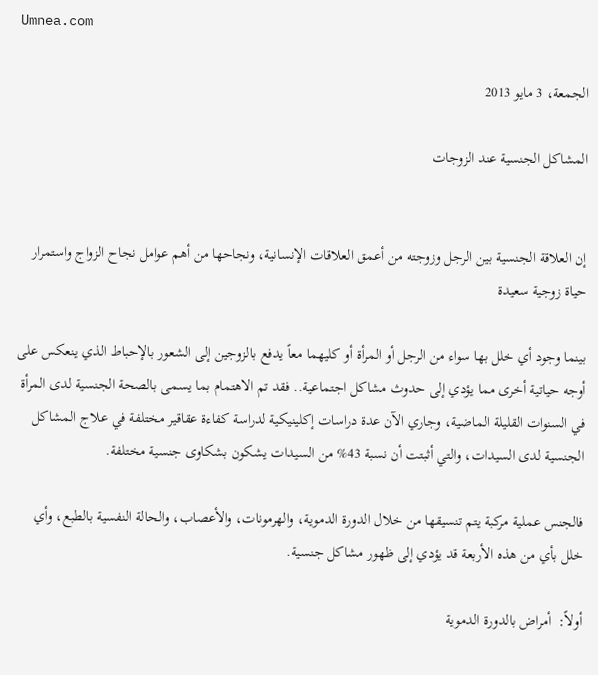Umnea.com

الجمعة، 3 مايو 2013

المشاكل الجنسية عند الزوجات


إن العلاقة الجنسية بين الرجل وزوجته من أعمق العلاقات الإنسانية، ونجاحها من أهم عوامل نجاح الزواج واستمرار حياة زوجية سعيدة

بينما وجود أي خلل بها سواء من الرجل أو المرأة أو كليهما معاً يدفع بالزوجين إلى الشعور بالإحباط الذي ينعكس على أوجه حياتية أخرى مما يؤدي إلى حدوث مشاكل اجتماعية.. فقد تم الاهتمام بما يسمى بالصحة الجنسية لدى المرأة في السنوات القليلة الماضية، وجاري الآن عدة دراسات إكلينيكية لدراسة كفاءة عقاقير مختلفة في علاج المشاكل الجنسية لدى السيدات، والتي أثبتت أن نسبة 43% من السيدات يشكون بشكاوى جنسية مختلفة.

فالجنس عملية مركبة يتم تنسيقها من خلال الدورة الدموية، والهرمونات، والأعصاب، والحالة النفسية بالطبع، وأي خلل بأي من هذه الأربعة قد يؤدي إلى ظهور مشاكل جنسية.

أولاً:  أمراض بالدورة الدموية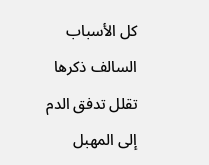كل الأسباب السالف ذكرها تقلل تدفق الدم إلى المهبل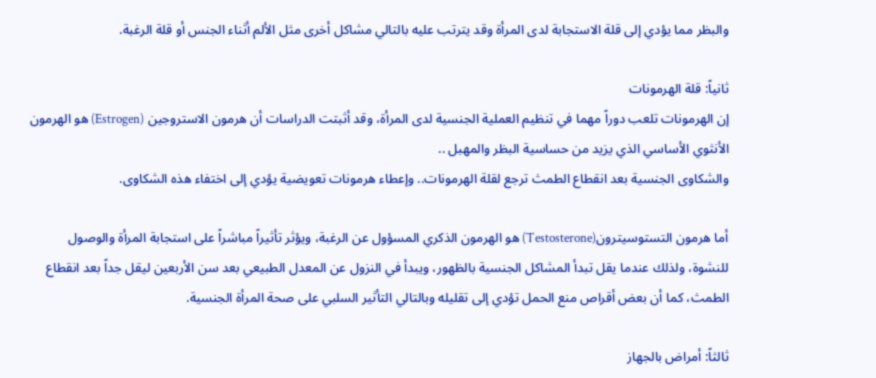والبظر مما يؤدي إلى قلة الاستجابة لدى المرأة وقد يترتب عليه بالتالي مشاكل أخرى مثل الألم أثناء الجنس أو قلة الرغبة.

ثانياً: قلة الهرمونات
إن الهرمونات تلعب دوراً مهما في تنظيم العملية الجنسية لدى المرأة، وقد أثبتت الدراسات أن هرمون الاستروجين (Estrogen) هو الهرمون الأنثوي الأساسي الذي يزيد من حساسية البظر والمهبل ..
والشكاوى الجنسية بعد انقطاع الطمث ترجع لقلة الهرمونات.. وإعطاء هرمونات تعويضية يؤدي إلى اختفاء هذه الشكاوى.

أما هرمون التستوسيترون(Testosterone) هو الهرمون الذكري المسؤول عن الرغبة، ويؤثر تأثيراً مباشراً على استجابة المرأة والوصول للنشوة، ولذلك عندما يقل تبدأ المشاكل الجنسية بالظهور، ويبدأ في النزول عن المعدل الطبيعي بعد سن الأربعين ليقل جداً بعد انقطاع الطمث، كما أن بعض أقراص منع الحمل تؤدي إلى تقليله وبالتالي التأثير السلبي على صحة المرأة الجنسية.

ثالثاً: أمراض بالجهاز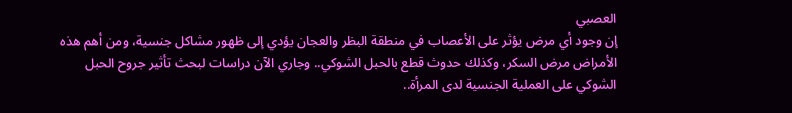العصبي
إن وجود أي مرض يؤثر على الأعصاب في منطقة البظر والعجان يؤدي إلى ظهور مشاكل جنسية، ومن أهم هذه الأمراض مرض السكر، وكذلك حدوث قطع بالحبل الشوكي.. وجاري الآن دراسات لبحث تأثير جروح الحبل الشوكي على العملية الجنسية لدى المرأة..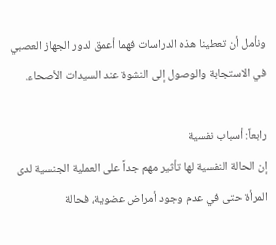ونأمل أن تعطينا هذه الدراسات فهما أعمق لدور الجهاز العصبي في الاستجابة والوصول إلى النشوة عند السيدات الأصحاء.

رابعاً: أسباب نفسية
إن الحالة النفسية لها تأثير مهم جداً على العملية الجنسية لدى المرأة حتى في عدم وجود أمراض عضوية، فحالة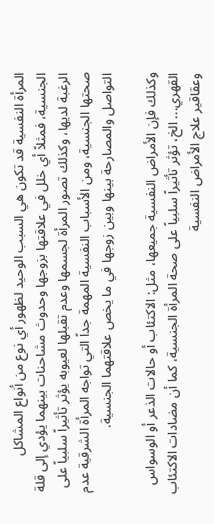المرأة النفسية قد تكون هي السبب الوحيد لظهور أي نوع من أنواع المشاكل الجنسية، فمثلاً أي خلل في علاقتها بزوجها وحدوث مشاحنات بينهما يؤدي إلى قلة الرغبة لديها، وكذلك تصور المرأة لجسمها وعدم تقبلها لعيوبه يؤثر تأثيراً سلبياً على صحتها الجنسية، ومن الأسباب النفسية المهمة جداً التي تواجه المرأة الشرقية عدم التواصل والمصارحة بينها وبين زوجها في ما يخص علاقتهما الجنسية.

وكذلك فإن الأمراض النفسية جميعها، مثل: الاكتئاب أو حالات الذعر أو الوسواس القهري... الخ، تؤثر تأثيراً سلبياً على صحة المرأة الجنسية، كما أن مضادات الاكتئاب وعقاقير علاج الأمراض النفسية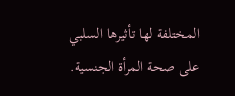المختلفة لها تأثيرها السلبي على صحة المرأة الجنسية.